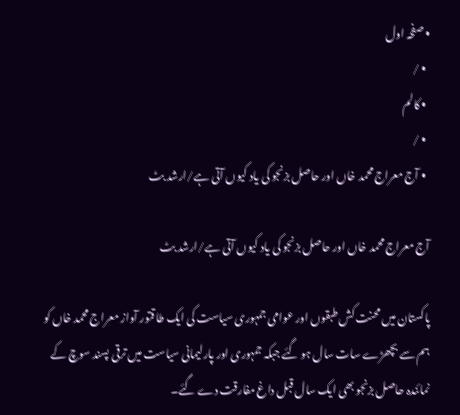• صفحہ اول
  • /
  • کالم
  • /
  • آج معراج محمد خاں اور حاصل بزنجو کی یاد کیوں آتی ہے/ارشد بٹ

آج معراج محمد خاں اور حاصل بزنجو کی یاد کیوں آتی ہے/ارشد بٹ

پاکستان میں محنت کش طبقوں اور عوامی جمہوری سیاست کی ایک طاقتور آواز معراج محمد خاں کو ہم سے بچھڑے سات سال ہو گئے جبکہ جمہوری اور پارلیمانی سیاست میں ترقی پسند سوچ کے نمائندہ حاصل بزنجو بھی ایک سال قبل داغ مفارقت دے گئے۔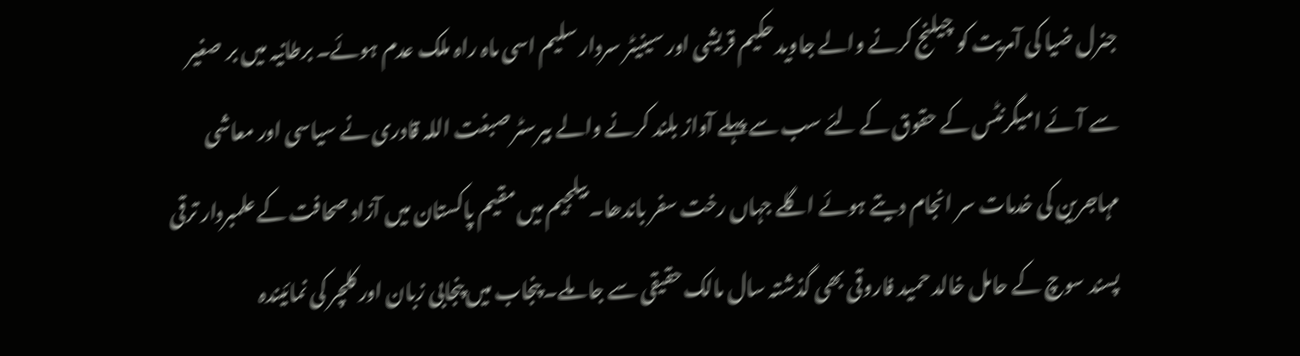جنرل ضیا کی آمریت کو چیلنج کرنے والے جاوید حکیم قریشی اور سینیٹر سردار سلیم اسی ماہ راہ ملک عدم ہوئے۔ برطانیہ میں بر صغیر سے آئے امیگرنٹس کے حقوق کے لئے سب سے پہلے آواز بلند کرنے والے بیرسٹر صبغت اللہ قادری نے سیاسی اور معاشی مہاجرین کی خدمات سر انجام دیتے ہوئے اگلے جہاں رخت سفر باندھا۔ بیلجیم میں مقیم پاکستان میں آزاد صحافت کے علمبردار ترقی پسند سوچ کے حامل خالد حمید فاروقی بھی گذشتہ سال مالک حقیقی سے جا ملے۔ پنجاب میں پنجابی زبان اور کلچر کی نمائیندہ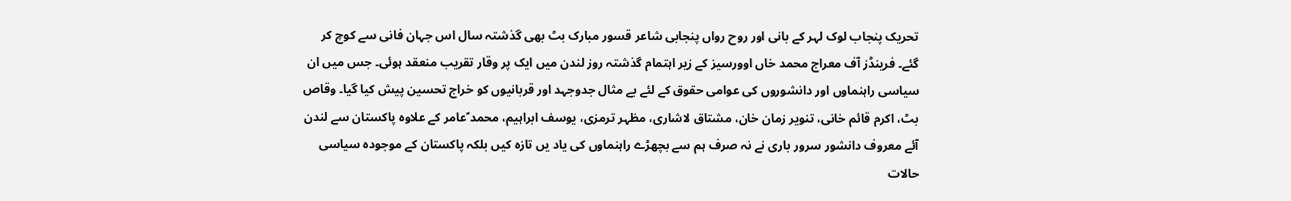تحریک پنجاب لوک لہر کے بانی اور روح رواں پنجابی شاعر قسور مبارک بٹ بھی گذشتہ سال اس جہان فانی سے کوچ کر گئے۔ فرینڈز آف معراج محمد خاں اوورسیز کے زیر اہتمام گذشتہ روز لندن میں ایک پر وقار تقریب منعقد ہوئی۔ جس میں ان سیاسی راہنماوں اور دانشوروں کی عوامی حقوق کے لئے بے مثال جدوجہد اور قربانیوں کو خراج تحسین پیش کیا گیا۔ وقاص بٹ، اکرم قائم خانی، تنویر زمان خان، مشتاق لاشاری، مظہر ترمزی، یوسف ابراہیم، محمد ؑعامر کے علاوہ پاکستان سے لندن آئے معروف دانشور سرور باری نے نہ صرف ہم سے بچھڑے راہنماوں کی یاد یں تازہ کیں بلکہ پاکستان کے موجودہ سیاسی حالات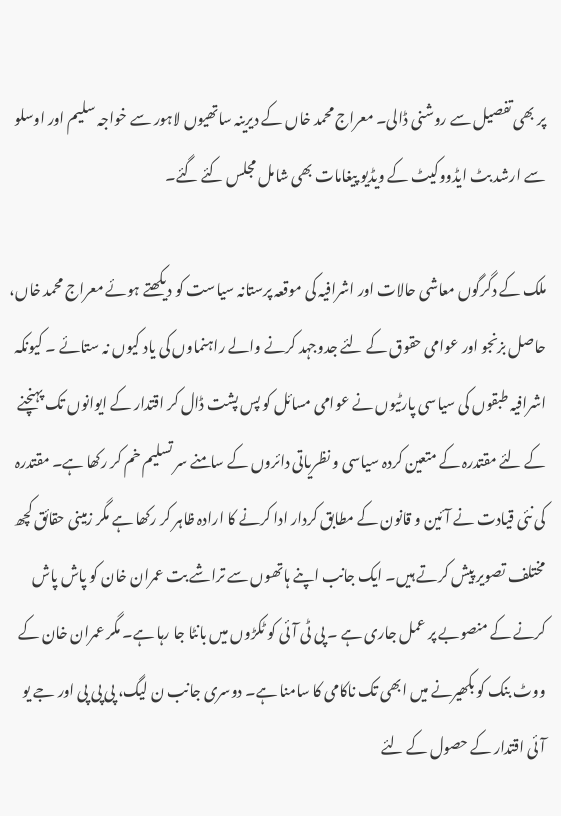پر بھی تفصیل سے روشنی ڈالی۔ معراج محمد خاں کے دیرینہ ساتھیوں لاہور سے خواجہ سلیم اور اوسلو سے ارشد بٹ ایڈووکیٹ کے ویڈیو پیغامات بھی شامل مجلس کئے گئے۔

ملک کے دگرگوں معاشی حالات اور اشرافیہ کی موقعہ پرستانہ سیاست کو دیکھتے ہوئے معراج محمد خاں، حاصل بزنجو اور عوامی حقوق کے لئے جدوجہد کرنے والے راہنماوں کی یاد کیوں نہ ستائے ۔ کیونکہ اشرافیہ طبقوں کی سیاسی پارٹیوں نے عوامی مسائل کو پس پشت ڈال کر اقتدار کے ایوانوں تک پہنچنے کے لئے مقتدرہ کے متعین کردہ سیاسی و نظریاتی دائروں کے سامنے سر تسلیم خم کر رکھا ہے۔ مقتدرہ کی نئی قیادت نے آئین و قانون کے مطابق کردار ادا کرنے کا ارادہ ظاہر کر رکھا ہے مگر زمینی حقائق کچھ مختلف تصویر پیش کرتے ہیں۔ ایک جانب اپنے ہاتھوں سے تراشے بت عمران خان کو پاش پاش کرنے کے منصوبے پر عمل جاری ہے ۔ پی ٹی آئی کو ٹکڑوں میں بانٹا جا رہا ہے۔ مگر عمران خان کے ووٹ بنک کو بکھیرنے میں ابھی تک ناکامی کا سامنا ہے۔ دوسری جانب ن لیگ، پی پی پی اور جے یو آئی اقتدار کے حصول کے لئے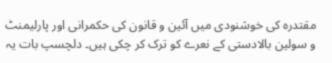مقتدرہ کی خوشنودی میں آئین و قانون کی حکمرانی اور پارلیمنٹ و سولین بالادستی کے نعرے کو ترک کر چکی ہیں۔ دلچسپ بات یہ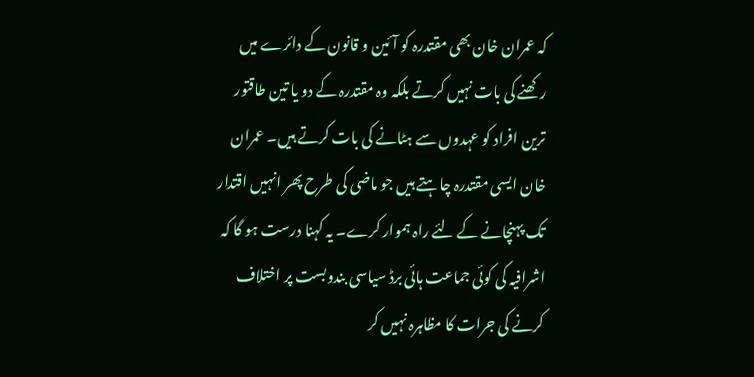کہ عمران خان بھی مقتدرہ کو آئین و قانون کے دائرے میں رکھنے کی بات نہیں کرتے بلکہ وہ مقتدرہ کے دو یا تین طاقتور ترین افراد کو عہدوں سے ہٹانے کی بات کرتے ہیں۔ عمران خان ایسی مقتدرہ چاہتے ہیں جو ماضی کی طرح پھر انہیں اقتدار تک پہنچانے کے لئے راہ ہموار کرے۔ یہ کہنا درست ہو گا کہ اشرافیہ کی کوئی جماعت ہائی برڈ سیاسی بندوبست پر اختلاف کرنے کی جرات کا مظاہرہ نہیں کر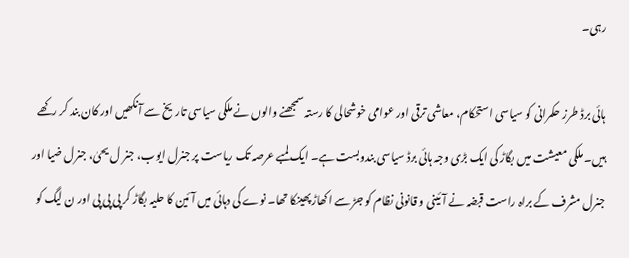رہی۔

ہائی برڈ طرز حکمرانی کو سیاسی استحکام، معاشی ترقی اور عوامی خوشحالی کا رستہ سمجھنے والوں نے ملکی سیاسی تاریخ سے آنکھیں اور کان بند کر رکھے ہیں۔ ملکی معیشت میں بگاڑ کی ایک بڑی وجہ ہائی برڈ سیاسی بندوبست ہے۔ ایک لمبے عرصہ تک ریاست پر جنرل ایوب، جنر ل یحیٰ، جنرل ضیا اور جنرل مشرف کے براہ راست قبضہ نے آئینی و قانونی نظام کو جڑ سے اکھاڑ پھینکا تھا۔ نوے کی دہائی میں آئین کا حلیہ بگاڑ کر پی پی پی اور ن لیگ کو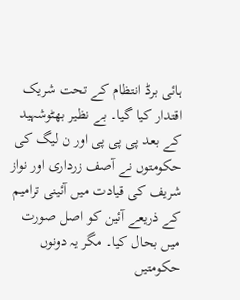ہائی برڈ انتظام کے تحت شریک اقتدار کیا گیا۔ بے نظیر بھٹوشہید کے بعد پی پی پی اور ن لیگ کی حکومتوں نے آصف زرداری اور نواز شریف کی قیادت میں آئینی ترامیم کے ذریعے آئین کو اصل صورت میں بحال کیا۔ مگر یہ دونوں حکومتیں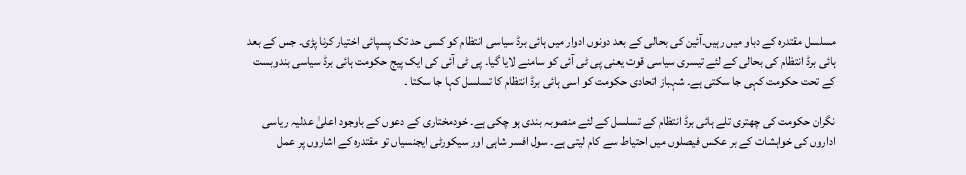مسلسل مقتدرہ کے دباو میں رہیں۔آئین کی بحالی کے بعد دونوں ادوار میں ہائی برڈ سیاسی انتظام کو کسی حد تک پسپائی اختیار کرنا پڑی۔ جس کے بعد ہائی برڈ انتظام کی بحالی کے لئے تیسری سیاسی قوت یعنی پی ٹی آئی کو سامنے لایا گیا۔ پی ٹی آئی کی ایک پیج حکومت ہائی برڈ سیاسی بندوبست کے تحت حکومت کہی جا سکتی ہے۔ شہباز اتحادی حکومت کو اسی ہائی برڈ انتظام کا تسلسل کہا جا سکتا ۔

نگران حکومت کی چھتری تلے ہائی برڈ انتظام کے تسلسل کے لئے منصوبہ بندی ہو چکی ہے۔ خودمختاری کے دعوں کے باوجود اعلیٰ عدلیہ ریاسی اداروں کی خواہشات کے بر عکس فیصلوں میں احتیاط سے کام لیتی ہے۔ سول افسر شاہی اور سیکورٹی ایجنسیاں تو مقتدرہ کے اشاروں پر عمل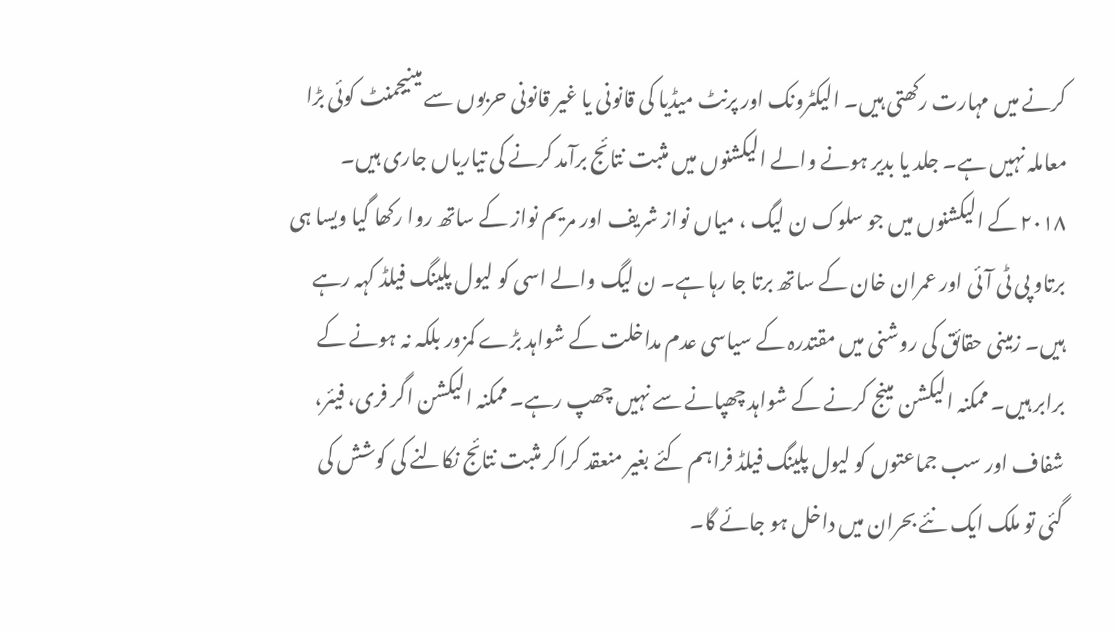کرنے میں مہارت رکھتی ہیں۔ الیکٹرونک اور پرنٹ میڈیا کی قانونی یا غیر قانونی حربوں سے مینیجمنٹ کوئی بڑا معاملہ نہیں ہے۔ جلد یا بدیر ہونے والے الیکشنوں میں مثبت نتائج برآمد کرنے کی تیاریاں جاری ہیں۔ ۲۰۱۸ کے الیکشنوں میں جو سلوک ن لیگ ، میاں نواز شریف اور مریم نواز کے ساتھ روا رکھا گیا ویسا ہی برتاو پی ٹی آئی اور عمران خان کے ساتھ برتا جا رہا ہے۔ ن لیگ والے اسی کو لیول پلینگ فیلڈ کہہ رہے ہیں۔ زمینی حقائق کی روشنی میں مقتدرہ کے سیاسی عدم مداخلت کے شواہد بڑے کمزور بلکہ نہ ہونے کے برابر ہیں۔ ممکنہ الیکشن مینج کرنے کے شواہد چھپانے سے نہیں چھپ رہے۔ ممکنہ الیکشن اگر فری، فیئر، شفاف اور سب جماعتوں کو لیول پلینگ فیلڈ فراہم کئے بغیر منعقد کراکر مثبت نتائج نکالنے کی کوشش کی گئی تو ملک ایک نئے بحران میں داخل ہو جائے گا۔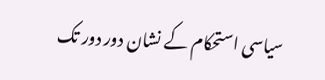سیاسی استحکام کے نشان دور دور تک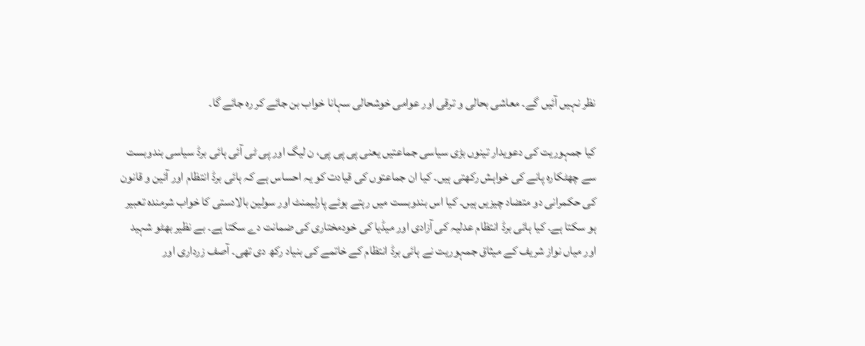نظر نہیں آئیں گے۔ معاشی بحالی و ترقی اور عوامی خوشحالی سہانا خواب بن جائے کر رہ جائے گا۔

کیا جمہوریت کی دعویدار تینوں بڑی سیاسی جماعتیں یعنی پی پی پی، ن لیگ اور پی ٹی آئی ہائی برڈ سیاسی بندوبست سے چھٹکارہ پانے کی خواہش رکھتی ہیں۔ کیا ان جماعتوں کی قیادت کو یہ احساس ہے کہ ہائی برڈ انتظام اور آئین و قانون کی حکمرانی دو متضاد چیزیں ہیں۔ کیا اس بندوبست میں رہتے ہوئے پارلیمنٹ اور سولین بالادستی کا خواب شرمندہ تعبیر ہو سکتا ہے۔ کیا ہائی برڈ انتظام عدلیہ کی آزادی اور میڈیا کی خودمختاری کی ضمانت دے سکتا ہے۔ بے نظیر بھٹو شہید اور میاں نواز شریف کے میثاق جمہوریت نے ہائی برڈ انتظام کے خاتمے کی بنیاد رکھ دی تھی۔ آصف زرداری اور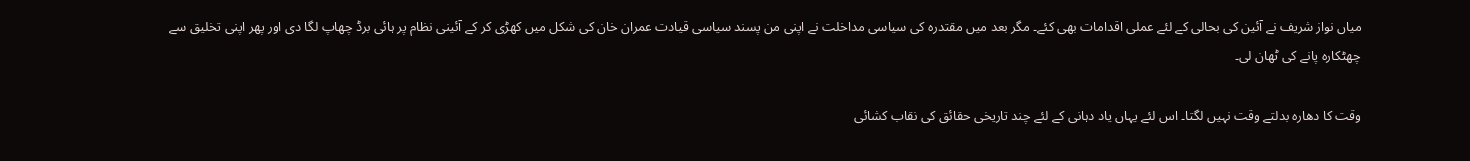میاں نواز شریف نے آئین کی بحالی کے لئے عملی اقدامات بھی کئے۔ مگر بعد میں مقتدرہ کی سیاسی مداخلت نے اپنی من پسند سیاسی قیادت عمران خان کی شکل میں کھڑی کر کے آئینی نظام پر ہائی برڈ چھاپ لگا دی اور پھر اپنی تخلیق سے چھٹکارہ پانے کی ٹھان لی۔

وقت کا دھارہ بدلتے وقت نہیں لگتا۔ اس لئے یہاں یاد دہانی کے لئے چند تاریخی حقائق کی نقاب کشائی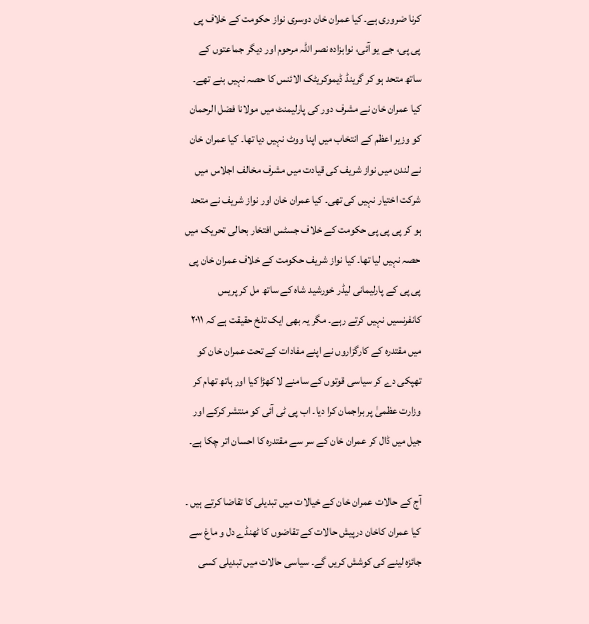کرنا ضروری ہے۔ کیا عمران خان دوسری نواز حکومت کے خلاف پی پی پی، جے یو آئی، نوابزادہ نصر اللہ مرحوم اور دیگر جماعتوں کے ساتھ متحد ہو کر گرینڈ ڈیموکریٹک الائنس کا حصہ نہیں بنے تھے۔ کیا عمران خان نے مشرف دور کی پارلیمنٹ میں مولانا فضل الرحمان کو وزیر اعظم کے انتخاب میں اپنا ووٹ نہیں دیا تھا۔ کیا عمران خان نے لندن میں نواز شریف کی قیادت میں مشرف مخالف اجلاس میں شرکت اختیار نہیں کی تھی۔ کیا عمران خان اور نواز شریف نے متحد ہو کر پی پی پی حکومت کے خلاف جسٹس افتخار بحالی تحریک میں حصہ نہیں لیا تھا۔ کیا نواز شریف حکومت کے خلاف عمران خان پی پی پی کے پارلیمانی لیڈر خورشید شاہ کے ساتھ مل کر پریس کانفرنسیں نہیں کرتے رہے۔ مگر یہ بھی ایک تلخ حقیقت ہے کہ ۲۰۱۱ میں مقتدرہ کے کارگزاروں نے اپنے مفادات کے تحت عمران خان کو تھپکی دے کر سیاسی قوتوں کے سامنے لا کھڑا کیا اور ہاتھ تھام کر وزارت عظمیٰ پر براجمان کرا دیا۔ اب پی ٹی آئی کو منتشر کرکے اور جیل میں ڈال کر عمران خان کے سر سے مقتدرہ کا احسان اتر چکا ہے۔

آج کے حالات عمران خان کے خیالات میں تبدیلی کا تقاضا کرتے ہیں ۔ کیا عمران کاخان درپیش حالات کے تقاضوں کا ٹھنڈے دل و ماغ سے جائزہ لینے کی کوشش کریں گے۔ سیاسی حالات میں تبدیلی کسی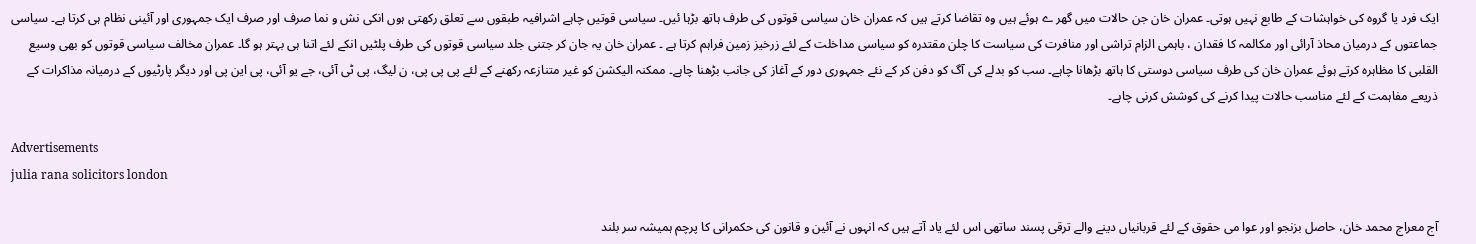ایک فرد یا گروہ کی خواہشات کے طابع نہیں ہوتی۔ عمران خان جن حالات میں گھر ے ہوئے ہیں وہ تقاضا کرتے ہیں کہ عمران خان سیاسی قوتوں کی طرف ہاتھ بڑہا ئیں۔ سیاسی قوتیں چاہے اشرافیہ طبقوں سے تعلق رکھتی ہوں انکی نش و نما صرف اور صرف ایک جمہوری اور آئینی نظام ہی کرتا ہے۔ سیاسی جماعتوں کے درمیان محاذ آرائی اور مکالمہ کا فقدان ، باہمی الزام تراشی اور منافرت کی سیاست کا چلن مقتدرہ کو سیاسی مداخلت کے لئے زرخیز زمین فراہم کرتا ہے ۔ عمران خان یہ جان کر جتنی جلد سیاسی قوتوں کی طرف پلٹیں انکے لئے اتنا ہی بہتر ہو گا۔ عمران مخالف سیاسی قوتوں کو بھی وسیع القلبی کا مظاہرہ کرتے ہوئے عمران خان کی طرف سیاسی دوستی کا ہاتھ بڑھانا چاہے۔ سب کو بدلے کی آگ کو دفن کر کے نئے جمہوری دور کے آغاز کی جانب بڑھنا چاہے۔ ممکنہ الیکشن کو غیر متنازعہ رکھنے کے لئے پی پی پی، ن لیگ، پی ٹی آئی، جے یو آئی، پی این پی اور دیگر پارٹیوں کے درمیانہ مذاکرات کے ذریعے مفاہمت کے لئے مناسب حالات پیدا کرنے کی کوشش کرنی چاہے۔

Advertisements
julia rana solicitors london

آج معراج محمد خان، حاصل بزنجو اور عوا می حقوق کے لئے قربانیاں دینے والے ترقی پسند ساتھی اس لئے یاد آتے ہیں کہ انہوں نے آئین و قانون کی حکمرانی کا پرچم ہمیشہ سر بلند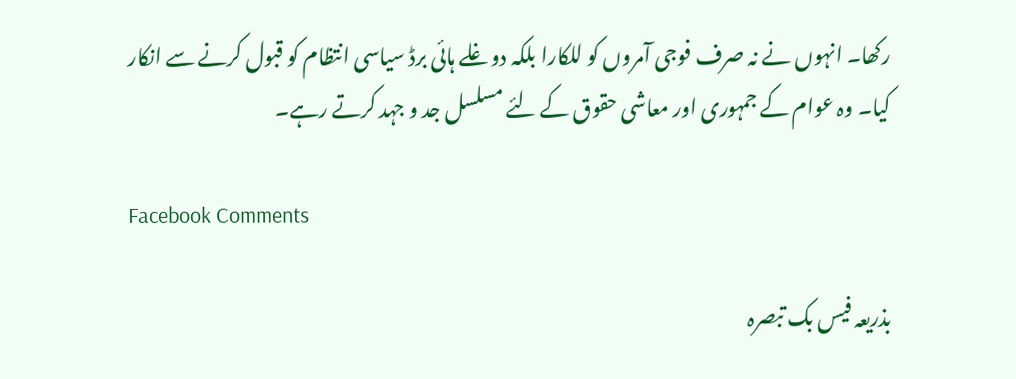رکھا۔ انہوں نے نہ صرف فوجی آمروں کو للکارا بلکہ دوغلے ہائی برڈ سیاسی انتظام کو قبول کرنے سے انکار کیا۔ وہ عوام کے جمہوری اور معاشی حقوق کے لئے مسلسل جد و جہد کرتے رہے۔

Facebook Comments

بذریعہ فیس بک تبصرہ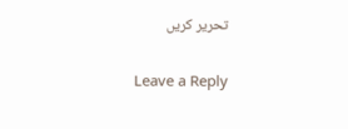تحریر کریں

Leave a Reply